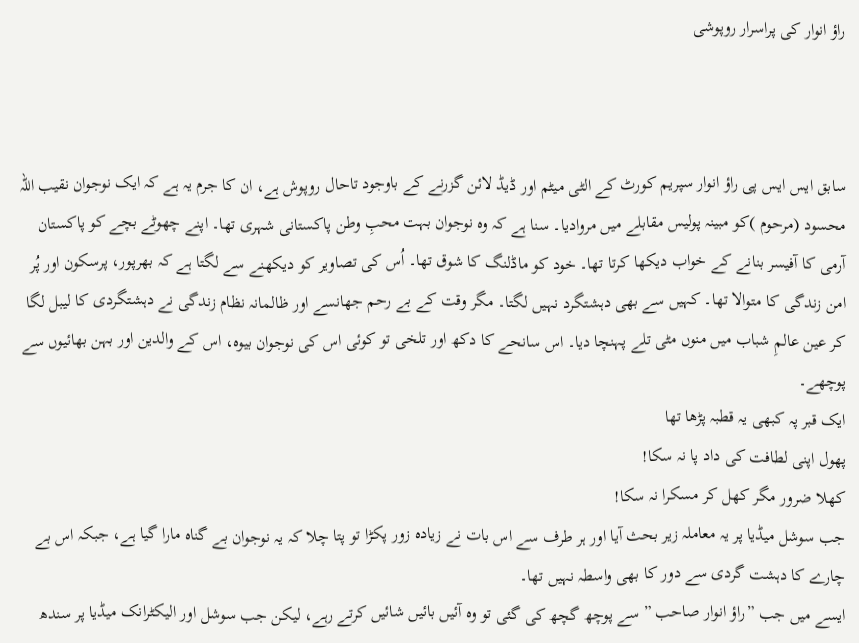راؤ انوار کی پراسرار روپوشی



سابق ایس ایس پی راؤ انوار سپریم کورٹ کے الٹی میٹم اور ڈیڈ لائن گزرنے کے باوجود تاحال روپوش ہے، ان کا جرم یہ ہے کہ ایک نوجوان نقیب اللہ محسود (مرحوم )کو مبینہ پولیس مقابلے میں مروادیا۔ سنا ہے کہ وہ نوجوان بہت محبِ وطن پاکستانی شہری تھا۔ اپنے چھوٹے بچے کو پاکستان آرمی کا آفیسر بنانے کے خواب دیکھا کرتا تھا۔ خود کو ماڈلنگ کا شوق تھا۔ اُس کی تصاویر کو دیکھنے سے لگتا ہے کہ بھرپور، پرسکون اور پُر امن زندگی کا متوالا تھا۔ کہیں سے بھی دہشتگرد نہیں لگتا۔ مگر وقت کے بے رحم جھانسے اور ظالمانہ نظام زندگی نے دہشتگردی کا لیبل لگا کر عین عالمِ شباب میں منوں مٹی تلے پہنچا دیا۔ اس سانحے کا دکھ اور تلخی تو کوئی اس کی نوجوان بیوہ، اس کے والدین اور بہن بھائیوں سے پوچھے۔
ایک قبر پہ کبھی یہ قطبہ پڑھا تھا
پھول اپنی لطافت کی داد پا نہ سکا!
کھلا ضرور مگر کھل کر مسکرا نہ سکا!
جب سوشل میڈیا پر یہ معاملہ زیر بحث آیا اور ہر طرف سے اس بات نے زیادہ زور پکڑا تو پتا چلا کہ یہ نوجوان بے گناہ مارا گیا ہے، جبکہ اس بے چارے کا دہشت گردی سے دور کا بھی واسطہ نہیں تھا۔
ایسے میں جب ”راؤ انوار صاحب ” سے پوچھ گچھ کی گئی تو وہ آئیں بائیں شائیں کرتے رہے، لیکن جب سوشل اور الیکٹرانک میڈیا پر سندھ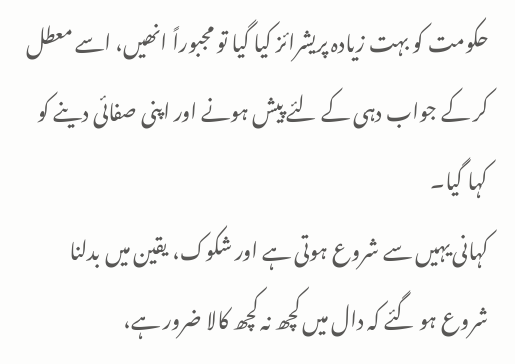حکومت کو بہت زیادہ پریشرائز کیا گیا تو مجبوراً انھیں، اسے معطل کر کے جواب دہی کے لئے پیش ہونے اور اپنی صفائی دینے کو کہا گیا۔
کہانی یہیں سے شروع ہوتی ہے اور شکوک، یقین میں بدلنا شروع ہو گئے کہ دال میں کچھ نہ کچھ کالا ضرور ہے،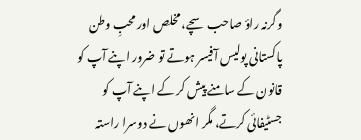وگرنہ راؤ صاحب سچے، مخلص اور محبِ وطن پاکستانی پولیس آفیسر ہوتے تو ضرور اپنے آپ کو قانون کے سامنے پیش کر کے اپنے آپ کو جسٹیفائی کرتے، مگر انھوں نے دوسرا راستہ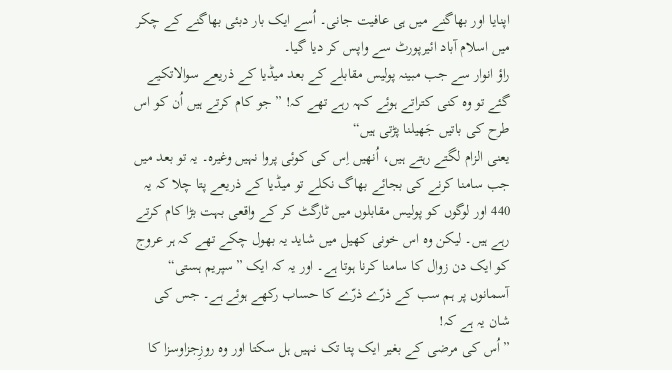اپنایا اور بھاگنے میں ہی عافیت جانی۔ اُسے ایک بار دبئی بھاگنے کے چکر میں اسلام آباد ائیرپورٹ سے واپس کر دیا گیا۔
راؤ انوار سے جب مبینہ پولیس مقابلے کے بعد میڈیا کے ذریعے سوالاتکیے گئے تو وہ کنی کتراتے ہوئے کہہ رہے تھے کہ! ”جو کام کرتے ہیں اُن کو اس طرح کی باتیں جَھیلنا پڑتی ہیں“
یعنی الزام لگتے رہتے ہیں، اُنھیں اِس کی کوئی پروا نہیں وغیرہ۔ یہ تو بعد میں جب سامنا کرنے کی بجائے بھاگ نکلے تو میڈیا کے ذریعے پتا چلا کہ یہ 440 اور لوگوں کو پولیس مقابلوں میں ٹارگٹ کر کے واقعی بہت بڑا کام کرتے رہے ہیں۔ لیکن وہ اس خونی کھیل میں شاید یہ بھول چکے تھے کہ ہر عروج کو ایک دن زوال کا سامنا کرنا ہوتا ہے۔ اور یہ کہ ایک ”سپریم ہستی“ آسمانوں پر ہم سب کے ذرّے ذرّے کا حساب رکھے ہوئے ہے۔ جس کی شان یہ ہے کہ!
”اُس کی مرضی کے بغیر ایک پتا تک نہیں ہل سکتا اور وہ روزِجزاوسزا کا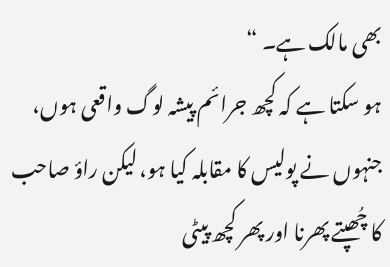بھی مالک ہے۔ “
ہو سکتا ہے کہ کچھ جرائم پیشہ لوگ واقعی ہوں، جنہوں نے پولیس کا مقابلہ کیا ہو، لیکن راؤ صاحب کا چُھپتے پھرنا اور پھر کچھ پیٹی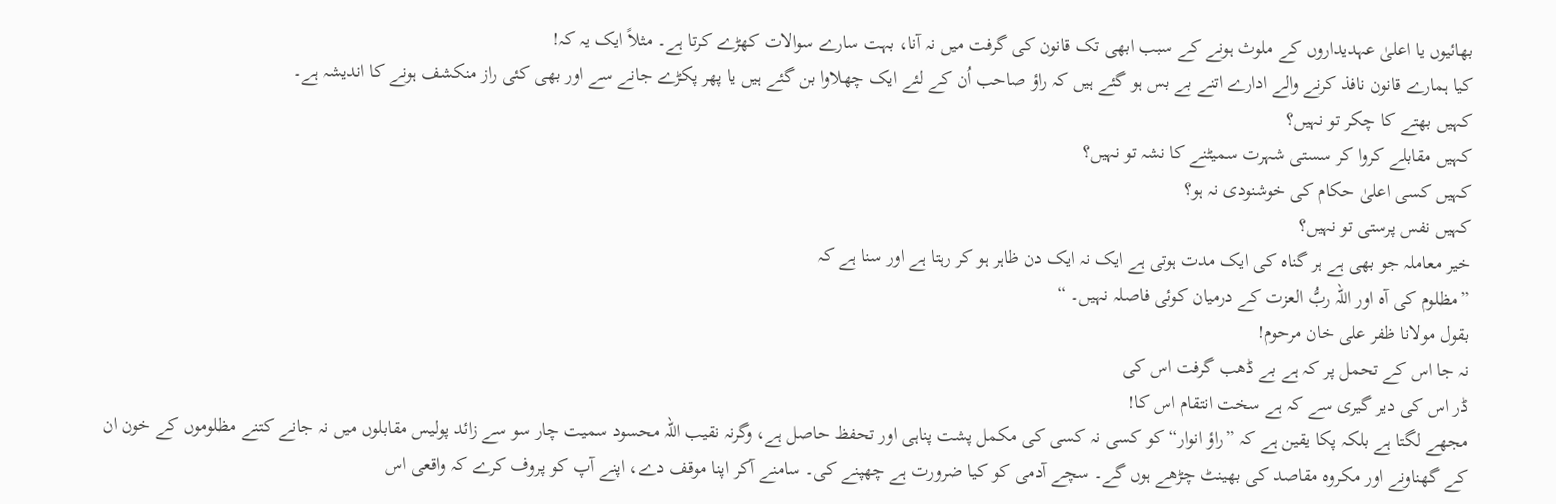بھائیوں یا اعلیٰ عہدیداروں کے ملوث ہونے کے سبب ابھی تک قانون کی گرفت میں نہ آنا، بہت سارے سوالات کھڑے کرتا ہے۔ مثلاً ایک یہ کہ!
کیا ہمارے قانون نافذ کرنے والے ادارے اتنے بے بس ہو گئے ہیں کہ راؤ صاحب اُن کے لئے ایک چھلاوا بن گئے ہیں یا پھر پکڑے جانے سے اور بھی کئی راز منکشف ہونے کا اندیشہ ہے۔
کہیں بھتے کا چکر تو نہیں؟
کہیں مقابلے کروا کر سستی شہرت سمیٹنے کا نشہ تو نہیں؟
کہیں کسی اعلیٰ حکام کی خوشنودی نہ ہو؟
کہیں نفس پرستی تو نہیں؟
خیر معاملہ جو بھی ہے ہر گناہ کی ایک مدت ہوتی ہے ایک نہ ایک دن ظاہر ہو کر رہتا ہے اور سنا ہے کہ
”مظلوم کی آہ اور اللہ ربُّ العزت کے درمیان کوئی فاصلہ نہیں۔ “
بقول مولانا ظفر علی خان مرحوم!
نہ جا اس کے تحمل پر کہ ہے بے ڈھب گرفت اس کی
ڈر اس کی دیر گیری سے کہ ہے سخت انتقام اس کا!
مجھے لگتا ہے بلکہ پکا یقین ہے کہ ”راؤ انوار“ کو کسی نہ کسی کی مکمل پشت پناہی اور تحفظ حاصل ہے، وگرنہ نقیب اللہ محسود سمیت چار سو سے زائد پولیس مقابلوں میں نہ جانے کتنے مظلوموں کے خون ان کے گھناونے اور مکروہ مقاصد کی بھینٹ چڑھے ہوں گے۔ سچے آدمی کو کیا ضرورت ہے چھپنے کی۔ سامنے آکر اپنا موقف دے، اپنے آپ کو پروف کرے کہ واقعی اس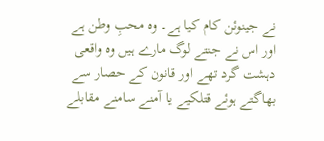نے جینوئن کام کیا ہے۔ وہ محبِ وطن ہے اور اس نے جنتے لوگ مارے ہیں وہ واقعی دہشت گرد تھے اور قانون کے حصار سے بھاگتے ہوئے قتلکیے یا آمنے سامنے مقابلے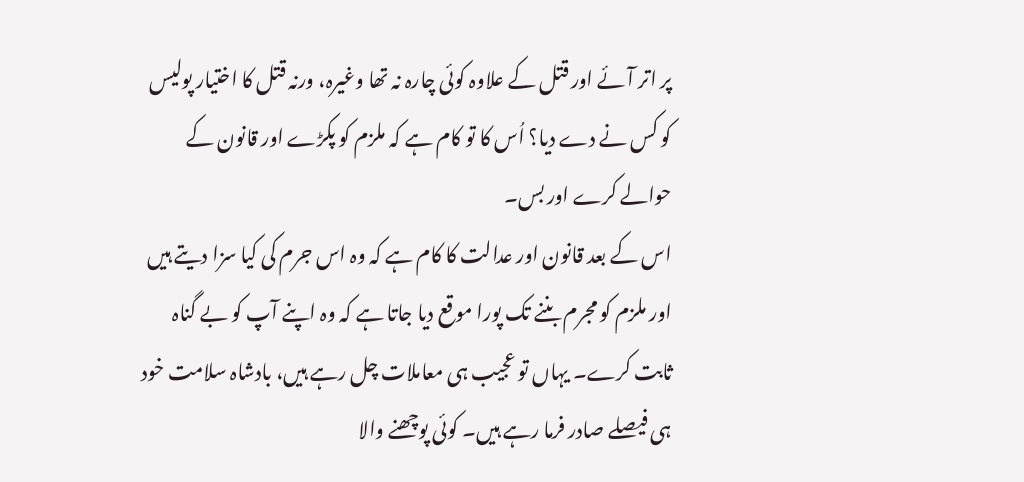پر اتر آئے اور قتل کے علاوہ کوئی چارہ نہ تھا وغیرہ، ورنہ قتل کا اختیار پولیس کو کس نے دے دیا؟ اُس کا تو کام ہے کہ ملزم کو پکڑے اور قانون کے حوالے کرے اور بس۔
اس کے بعد قانون اور عدالت کا کام ہے کہ وہ اس جرم کی کیا سزا دیتے ہیں اور ملزم کو مجرم بننے تک پورا موقع دیا جاتا ہے کہ وہ اپنے آپ کو بے گناہ ثابت کرے۔ یہاں تو عجیب ہی معاملات چل رہے ہیں، بادشاہ سلامت خود ہی فیصلے صادر فرما رہے ہیں۔ کوئی پوچھنے والا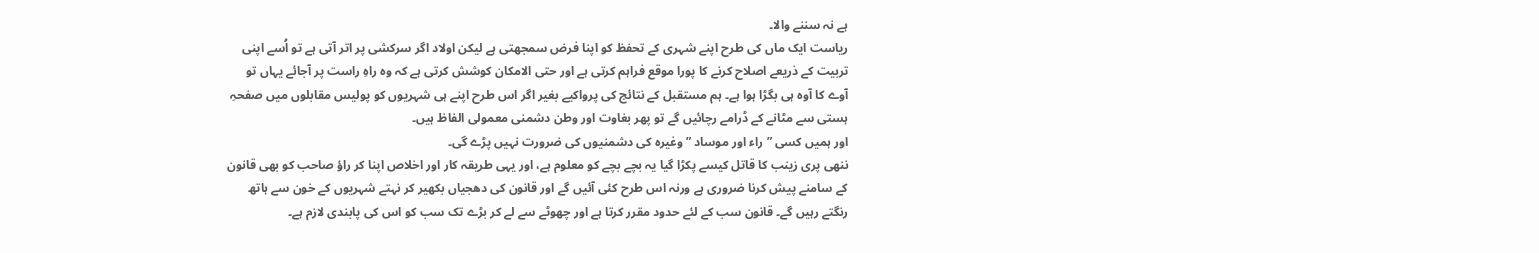ہے نہ سننے والا۔
ریاست ایک ماں کی طرح اپنے شہری کے تحفظ کو اپنا فرض سمجھتی ہے لیکن اولاد اگر سرکشی پر اتر آتی ہے تو اُسے اپنی تربیت کے ذریعے اصلاح کرنے کا پورا موقع فراہم کرتی ہے اور حتی الامکان کوشش کرتی ہے کہ وہ راہِ راست پر آجائے یہاں تو آوے کا آوہ ہی بگڑا ہوا ہے۔ ہم مستقبل کے نتائج کی پرواکیے بغیر اگر اس طرح اپنے ہی شہریوں کو پولیس مقابلوں میں صفحہِ ہستی سے مٹانے کے ڈرامے رچائیں گے تو پھر بغاوت اور وطن دشمنی معمولی الفاظ ہیں۔
اور ہمیں کسی ”راء اور موساد ” وغیرہ کی دشمنیوں کی ضرورت نہیں پڑے گی۔
ننھی پری زینب کا قاتل کیسے پکڑا گیا یہ بچے بچے کو معلوم ہے، اور یہی طریقہ کار اور اخلاص اپنا کر راؤ صاحب کو بھی قانون کے سامنے پیش کرنا ضروری ہے ورنہ اس طرح کئی آئیں گے اور قانون کی دھجیاں بکھیر کر نہتے شہریوں کے خون سے ہاتھ رنگتے رہیں گے۔ قانون سب کے لئے حدود مقرر کرتا ہے اور چھوٹے سے لے کر بڑے تک سب کو اس کی پابندی لازم ہے۔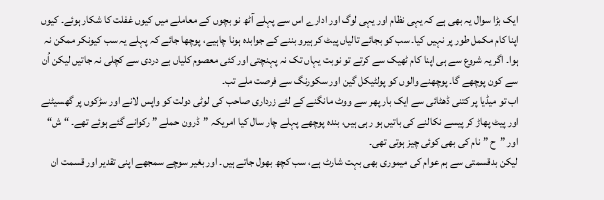ایک بڑا سوال یہ بھی ہے کہ یہی نظام اور یہی لوگ اور ادارے اس سے پہلے آٹھ نو بچوں کے معاملے میں کیوں غفلت کا شکار ہوئے۔ کیوں اپنا کام مکمل طور پر نہیں کیا۔ سب کو بجائے تالیاں پیٹ کر ہیرو بننے کے جوابدہ ہونا چاہیے، پوچھا جائے کہ پہلے یہ سب کیونکر ممکن نہ ہوا۔ اگر یہ شروع سے ہی اپنا کام ٹھیک سے کرتے تو نوبت یہاں تک نہ پہنچتی اور کئی معصوم کلیاں بے دردی سے کچلی نہ جاتیں لیکن اُن سے کون پوچھے گا۔ پوچھنے والوں کو پولٹیکل گین اور سکورنگ سے فرصت ملے تب۔
اب تو میڈیا پر کتنی ڈھٹائی سے ایک بار پھر سے ووٹ مانگنے کے لئے زرداری صاحب کی لوٹی دولت کو واپس لانے اور سڑکوں پر گھسیٹنے اور پیٹ پھاڑ کر پیسے نکالنے کی باتیں ہو رہی ہیں، بندہ پوچھے پہلے چار سال کیا امریکہ ”ڈرون حملے ” رکوانے گئے ہوئے تھے۔ “ ش“ اور ”ح ” نام کی بھی کوئی چیز ہوتی تھی۔
لیکن بدقسمتی سے ہم عوام کی میموری بھی بہت شارٹ ہے، سب کچھ بھول جاتے ہیں۔ اور بغیر سوچے سمجھے اپنی تقدیر اور قسمت ان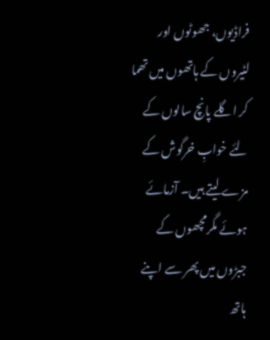فراڈیوں، جھوٹوں اور لٹیروں کے ہاتھوں میں تھما کر اگلے پانچ سالوں کے لئے خوابِ خرگوش کے مزے لیتے ہیں۔ آزمائے ہوئے مگرمچھوں کے جبڑوں میں پھر سے اپنے ہاتھ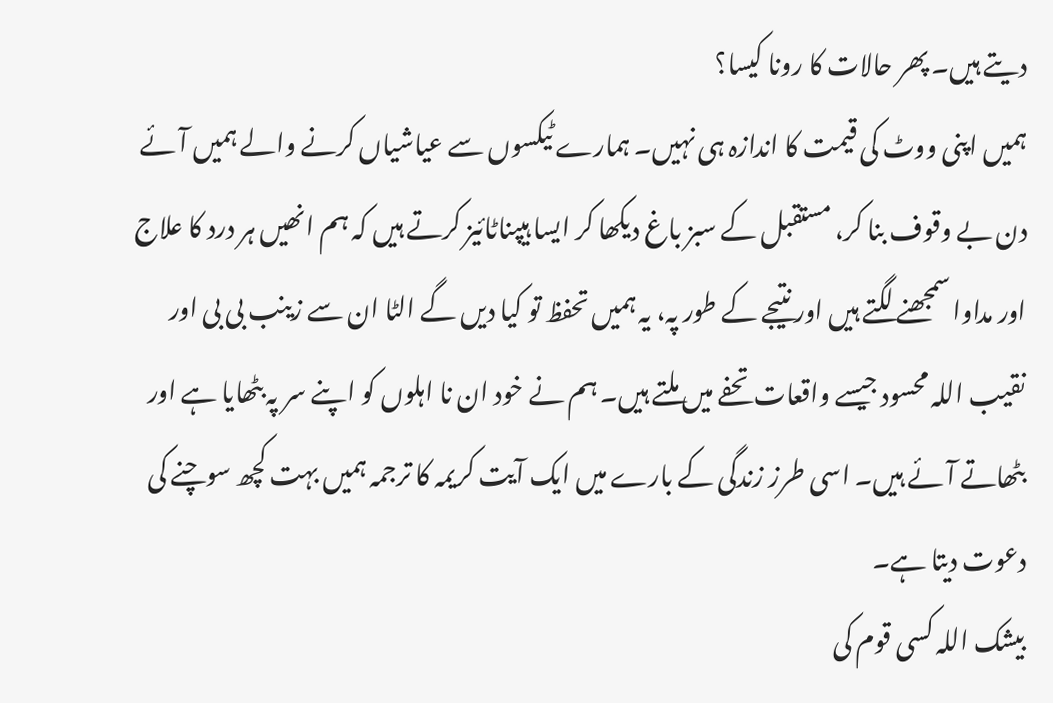دیتے ہیں۔ پھر حالات کا رونا کیسا؟
ہمیں اپنی ووٹ کی قیمت کا اندازہ ہی نہیں۔ ہمارے ٹیکسوں سے عیاشیاں کرنے والے ہمیں آئے دن بے وقوف بنا کر، مستقبل کے سبز باغ دیکھا کر ایسا ہیپناٹائیز کرتے ہیں کہ ہم انھیں ہر درد کا علاج اور مداوا سمجھنے لگتے ہیں اور نتیجے کے طور پہ، یہ ہمیں تحفظ تو کیا دیں گے الٹا ان سے زینب بی بی اور نقیب اللہ محسود جیسے واقعات تحفے میں ملتے ہیں۔ ہم نے خود ان نا اہلوں کو اپنے سر پہ بٹھایا ہے اور بٹھاتے آئے ہیں۔ اسی طرز زندگی کے بارے میں ایک آیت کریمہ کا ترجمہ ہمیں بہت کچھ سوچنے کی دعوت دیتا ہے۔
بیشک اللہ کسی قوم کی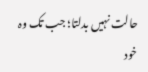حالت نہیں بدلتا؛ جب تک وہ خود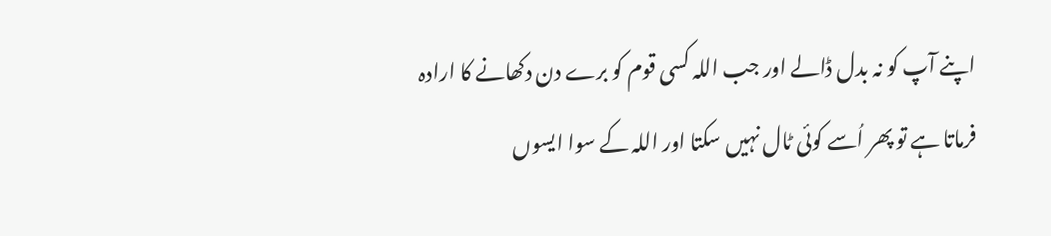اپنے آپ کو نہ بدل ڈالے اور جب اللہ کسی قوم کو برے دن دکھانے کا ارادہ فرماتا ہے تو پھر اُسے کوئی ٹال نہیں سکتا اور اللہ کے سوا ایسوں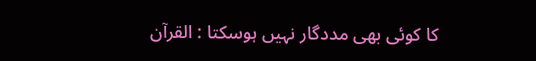کا کوئی بھی مددگار نہیں ہوسکتا : القرآن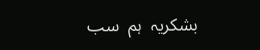بشکریہ  ہم  سب